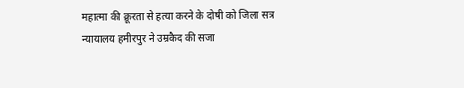महात्मा की क्रूरता से हत्या करने के दोषी को जिला सत्र न्यायालय हमीरपुर ने उम्रकैद की सजा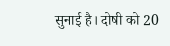सुनाई है। दोषी को 20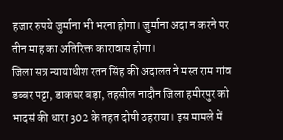हजार रुपये जुर्माना भी भरना होगा। जुर्माना अदा न करने पर तीन माह का अतिरिक्त कारावास होगा।
जिला सत्र न्यायाधीश रतन सिंह की अदालत ने मस्त राम गांव डब्बर पट्टा, डाकघर बड़ा, तहसील नादौन जिला हमीरपुर को भादसं की धारा 302 के तहत दोषी ठहराया। इस मामले में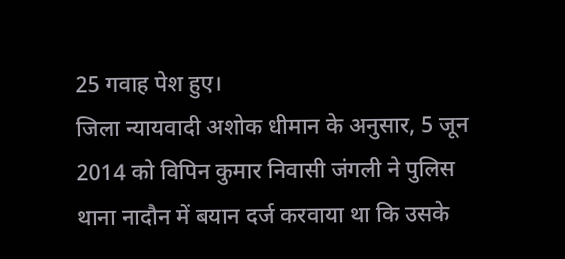25 गवाह पेश हुए।
जिला न्यायवादी अशोक धीमान के अनुसार, 5 जून 2014 को विपिन कुमार निवासी जंगली ने पुलिस थाना नादौन में बयान दर्ज करवाया था कि उसके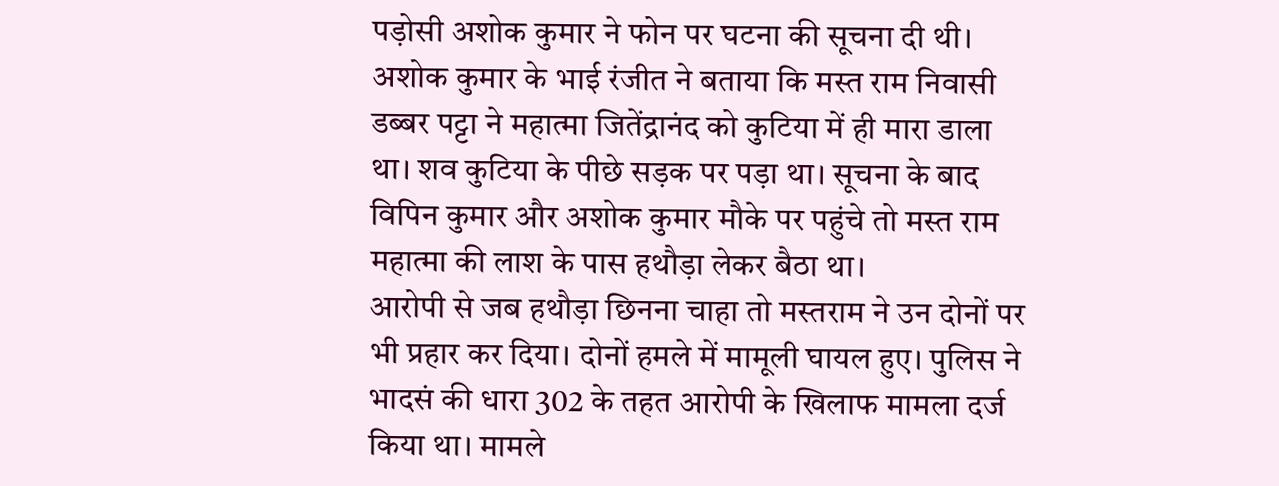पड़ोसी अशोक कुमार ने फोन पर घटना की सूचना दी थी।
अशोक कुमार के भाई रंजीत ने बताया कि मस्त राम निवासी डब्बर पट्टा ने महात्मा जितेंद्रानंद को कुटिया में ही मारा डाला था। शव कुटिया के पीछे सड़क पर पड़ा था। सूचना के बाद विपिन कुमार और अशोक कुमार मौके पर पहुंचे तो मस्त राम महात्मा की लाश के पास हथौड़ा लेकर बैठा था।
आरोपी से जब हथौड़ा छिनना चाहा तो मस्तराम ने उन दोनों पर भी प्रहार कर दिया। दोनों हमले में मामूली घायल हुए। पुलिस ने भादसं की धारा 302 के तहत आरोपी के खिलाफ मामला दर्ज किया था। मामले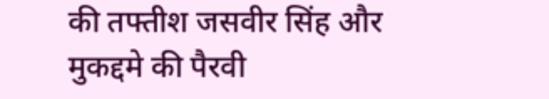की तफ्तीश जसवीर सिंह और मुकद्दमे की पैरवी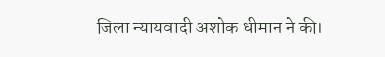जिला न्यायवादी अशोक धीमान ने की।